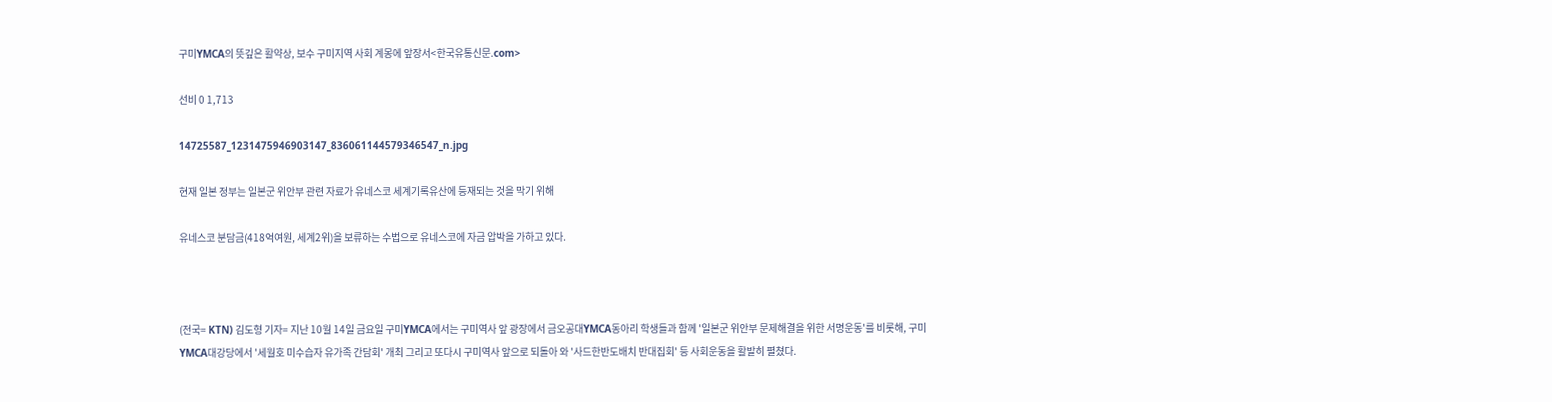구미YMCA의 뜻깊은 활약상, 보수 구미지역 사회 계몽에 앞장서<한국유통신문.com>

선비 0 1,713

14725587_1231475946903147_836061144579346547_n.jpg

현재 일본 정부는 일본군 위안부 관련 자료가 유네스코 세계기록유산에 등재되는 것을 막기 위해

유네스코 분담금(418억여원, 세계2위)을 보류하는 수법으로 유네스코에 자금 압박을 가하고 있다.



(전국= KTN) 김도형 기자= 지난 10월 14일 금요일 구미YMCA에서는 구미역사 앞 광장에서 금오공대YMCA동아리 학생들과 함께 '일본군 위안부 문제해결을 위한 서명운동'를 비롯해, 구미YMCA대강당에서 '세월호 미수습자 유가족 간담회' 개최 그리고 또다시 구미역사 앞으로 되돌아 와 '사드한반도배치 반대집회' 등 사회운동을 활발히 펼쳤다.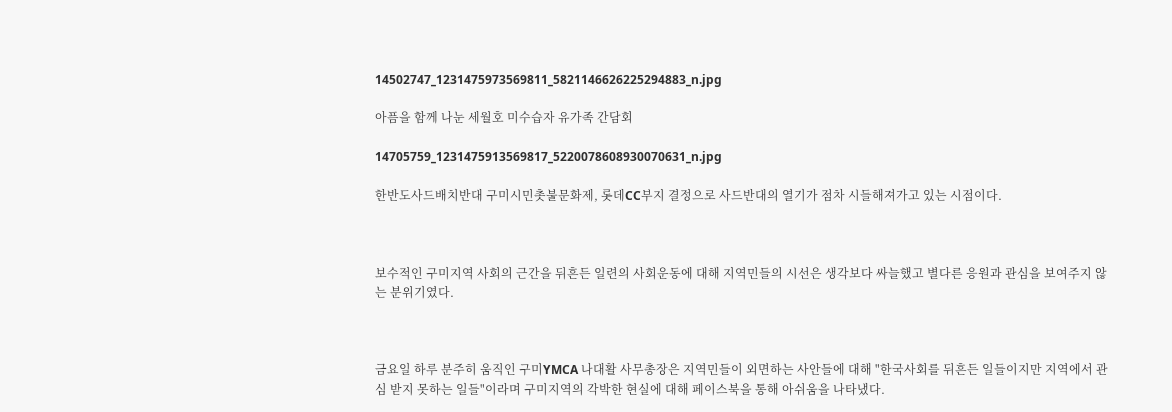14502747_1231475973569811_5821146626225294883_n.jpg

아픔을 함께 나눈 세월호 미수습자 유가족 간담회

14705759_1231475913569817_5220078608930070631_n.jpg

한반도사드배치반대 구미시민촛불문화제, 롯데CC부지 결정으로 사드반대의 열기가 점차 시들해져가고 있는 시점이다.



보수적인 구미지역 사회의 근간을 뒤흔든 일련의 사회운동에 대해 지역민들의 시선은 생각보다 싸늘했고 별다른 응원과 관심을 보여주지 않는 분위기였다.



금요일 하루 분주히 움직인 구미YMCA 나대활 사무총장은 지역민들이 외면하는 사안들에 대해 "한국사회를 뒤흔든 일들이지만 지역에서 관심 받지 못하는 일들"이라며 구미지역의 각박한 현실에 대해 페이스북을 통해 아쉬움을 나타냈다.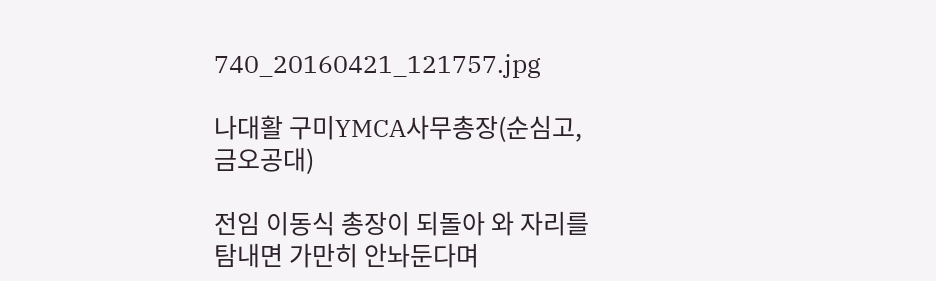740_20160421_121757.jpg

나대활 구미YMCA사무총장(순심고, 금오공대)

전임 이동식 총장이 되돌아 와 자리를 탐내면 가만히 안놔둔다며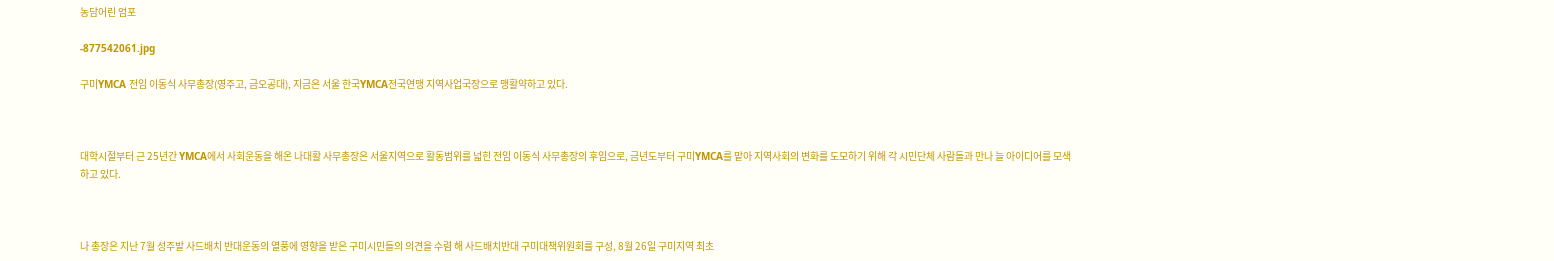농담어린 엄포

-877542061.jpg

구미YMCA 전임 이동식 사무총장(영주고, 금오공대), 지금은 서울 한국YMCA전국연맹 지역사업국장으로 맹활약하고 있다.



대학시절부터 근 25년간 YMCA에서 사회운동을 해온 나대활 사무총장은 서울지역으로 활동범위를 넓힌 전임 이동식 사무총장의 후임으로, 금년도부터 구미YMCA를 맡아 지역사회의 변화를 도모하기 위해 각 시민단체 사람들과 만나 늘 아이디어를 모색하고 있다.



나 총장은 지난 7월 성주발 사드배치 반대운동의 열풍에 영향을 받은 구미시민들의 의견을 수렴 해 사드배치반대 구미대책위원회를 구성, 8월 26일 구미지역 최초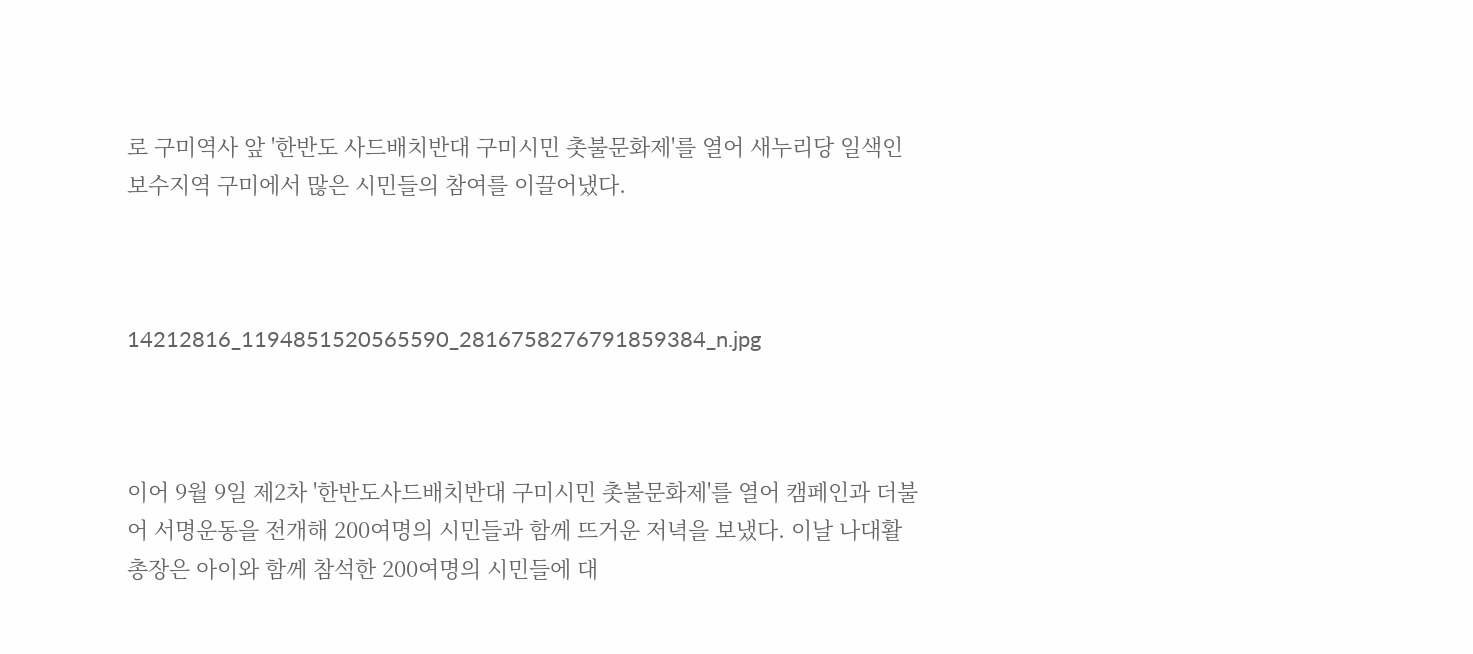로 구미역사 앞 '한반도 사드배치반대 구미시민 촛불문화제'를 열어 새누리당 일색인 보수지역 구미에서 많은 시민들의 참여를 이끌어냈다.



14212816_1194851520565590_2816758276791859384_n.jpg



이어 9월 9일 제2차 '한반도사드배치반대 구미시민 촛불문화제'를 열어 캠페인과 더불어 서명운동을 전개해 200여명의 시민들과 함께 뜨거운 저녁을 보냈다. 이날 나대활 총장은 아이와 함께 참석한 200여명의 시민들에 대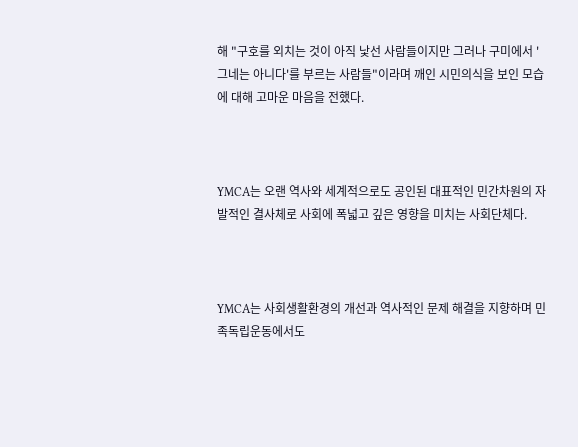해 "구호를 외치는 것이 아직 낯선 사람들이지만 그러나 구미에서 '그네는 아니다'를 부르는 사람들"이라며 깨인 시민의식을 보인 모습에 대해 고마운 마음을 전했다.



YMCA는 오랜 역사와 세계적으로도 공인된 대표적인 민간차원의 자발적인 결사체로 사회에 폭넓고 깊은 영향을 미치는 사회단체다.



YMCA는 사회생활환경의 개선과 역사적인 문제 해결을 지향하며 민족독립운동에서도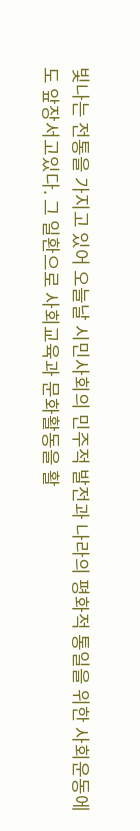빛나는 전통을 가지고 있어 오늘날 시민사회의 민주적 발전과 나라의 평화적 통일을 위한 사회운동에도 앞장서고있다. 그 일환으로 사회교육과 문화활동을 활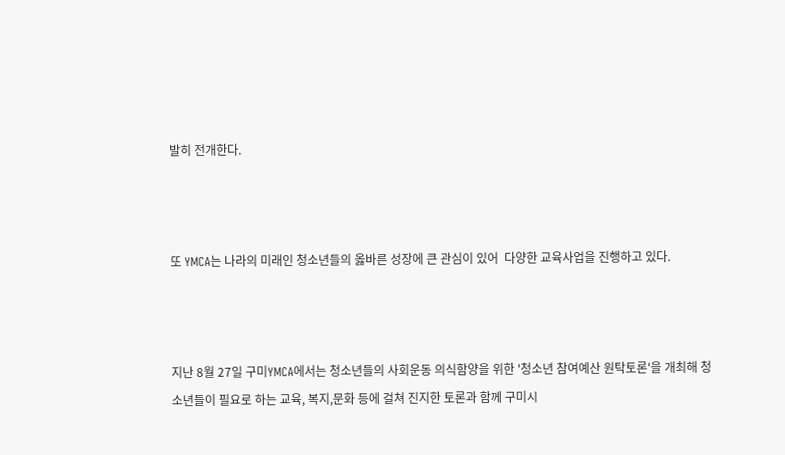발히 전개한다.



또 YMCA는 나라의 미래인 청소년들의 옳바른 성장에 큰 관심이 있어  다양한 교육사업을 진행하고 있다.



지난 8월 27일 구미YMCA에서는 청소년들의 사회운동 의식함양을 위한 '청소년 참여예산 원탁토론'을 개최해 청소년들이 필요로 하는 교육, 복지,문화 등에 걸쳐 진지한 토론과 함께 구미시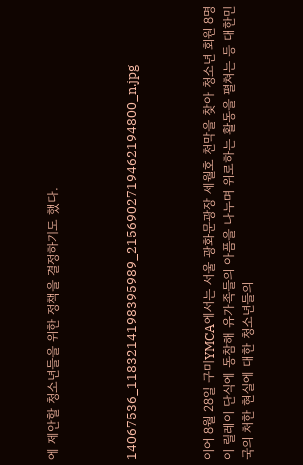에 제안할 청소년들을 위한 정책을 결정하기도 했다.



14067536_1183214198395989_2156902719462194800_n.jpg



이어 8월 28일 구미YMCA에서는 서울 광화문광장 세월호 천막을 찾아 청소년 회원 8명이 릴레이 단식에 동참해 유가족들의 아픔을 나누며 위로하는 활동을 펼쳐는 등 대한민국의 처한 현실에 대한 청소년들의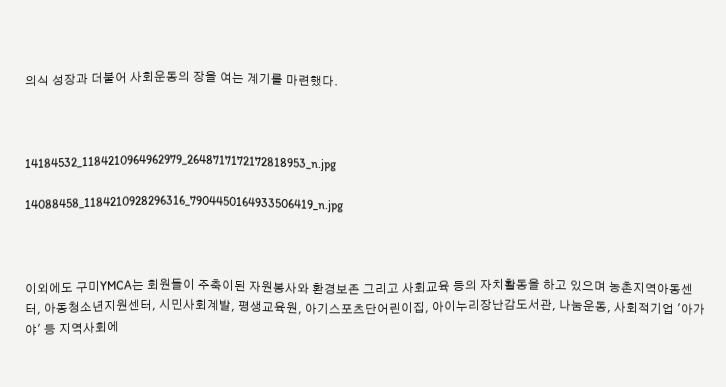의식 성장과 더불어 사회운동의 장을 여는 계기를 마련했다.



14184532_1184210964962979_2648717172172818953_n.jpg

14088458_1184210928296316_7904450164933506419_n.jpg



이외에도 구미YMCA는 회원들이 주축이된 자원봉사와 환경보존 그리고 사회교육 등의 자치활동을 하고 있으며 농촌지역아동센터, 아동청소년지원센터, 시민사회계발, 평생교육원, 아기스포츠단어린이집, 아이누리장난감도서관, 나눔운동, 사회적기업 '아가야' 등 지역사회에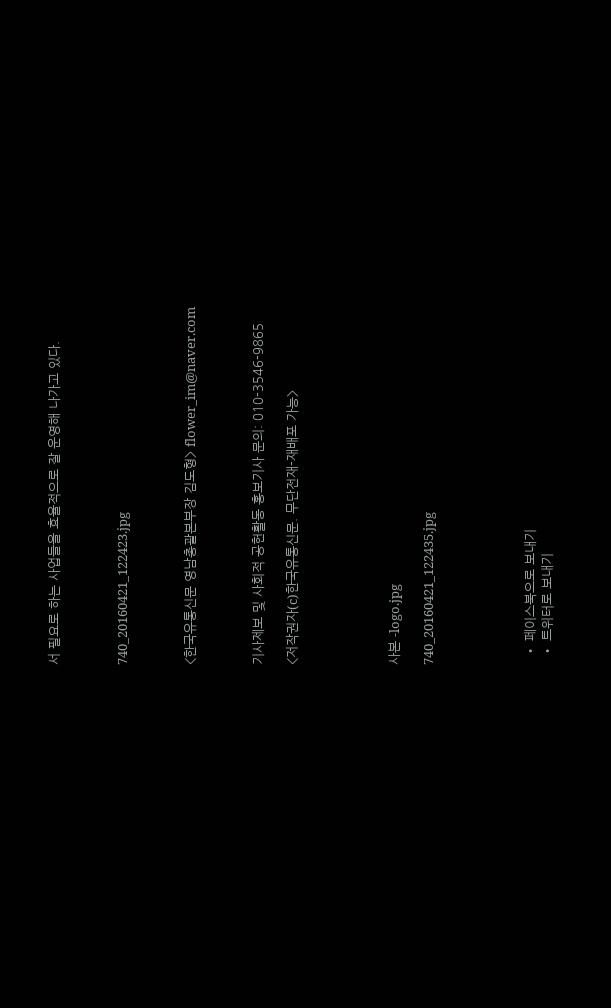서 필요로 하는 사업들을 효율적으로 잘 운영해 나가고 있다.



740_20160421_122423.jpg



<한국유통신문 영남총괄본부장 김도형> flower_im@naver.com



기사제보 및 사회적 공헌활동 홍보기사 문의: 010-3546-9865

<저작권자(c)한국유통신문. 무단전재-재배포 가능>





사본 -logo.jpg

740_20160421_122435.jpg





  • 페이스북으로 보내기
  • 트위터로 보내기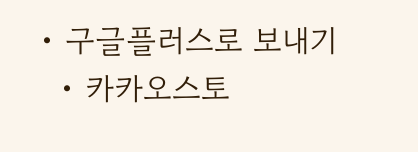• 구글플러스로 보내기
  • 카카오스토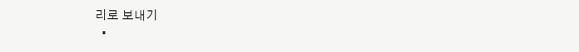리로 보내기
  •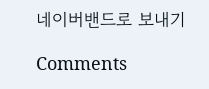네이버밴드로 보내기

Comments